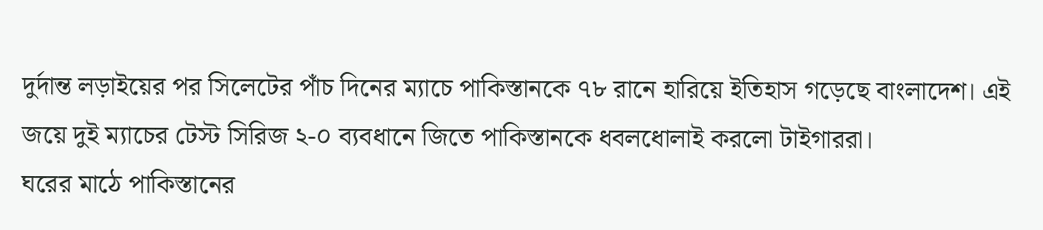দুর্দান্ত লড়াইয়ের পর সিলেটের পাঁচ দিনের ম্যাচে পাকিস্তানকে ৭৮ রানে হারিয়ে ইতিহাস গড়েছে বাংলাদেশ। এই জয়ে দুই ম্যাচের টেস্ট সিরিজ ২-০ ব্যবধানে জিতে পাকিস্তানকে ধবলধোলাই করলো টাইগাররা।
ঘরের মাঠে পাকিস্তানের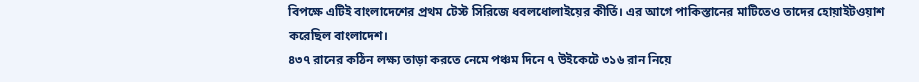বিপক্ষে এটিই বাংলাদেশের প্রথম টেস্ট সিরিজে ধবলধোলাইয়ের কীর্তি। এর আগে পাকিস্তানের মাটিতেও তাদের হোয়াইটওয়াশ করেছিল বাংলাদেশ।
৪৩৭ রানের কঠিন লক্ষ্য তাড়া করতে নেমে পঞ্চম দিনে ৭ উইকেটে ৩১৬ রান নিয়ে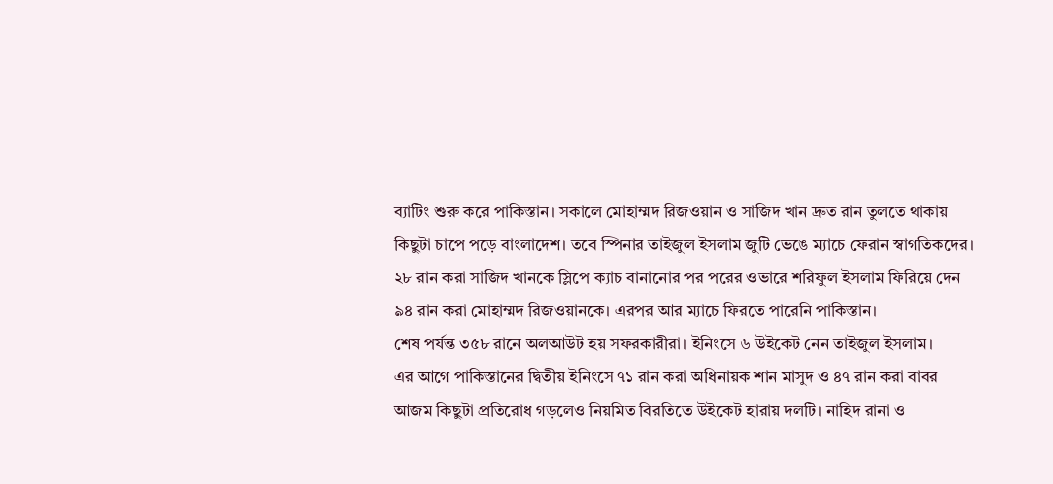ব্যাটিং শুরু করে পাকিস্তান। সকালে মোহাম্মদ রিজওয়ান ও সাজিদ খান দ্রুত রান তুলতে থাকায় কিছুটা চাপে পড়ে বাংলাদেশ। তবে স্পিনার তাইজুল ইসলাম জুটি ভেঙে ম্যাচে ফেরান স্বাগতিকদের।
২৮ রান করা সাজিদ খানকে স্লিপে ক্যাচ বানানোর পর পরের ওভারে শরিফুল ইসলাম ফিরিয়ে দেন ৯৪ রান করা মোহাম্মদ রিজওয়ানকে। এরপর আর ম্যাচে ফিরতে পারেনি পাকিস্তান।
শেষ পর্যন্ত ৩৫৮ রানে অলআউট হয় সফরকারীরা। ইনিংসে ৬ উইকেট নেন তাইজুল ইসলাম।
এর আগে পাকিস্তানের দ্বিতীয় ইনিংসে ৭১ রান করা অধিনায়ক শান মাসুদ ও ৪৭ রান করা বাবর আজম কিছুটা প্রতিরোধ গড়লেও নিয়মিত বিরতিতে উইকেট হারায় দলটি। নাহিদ রানা ও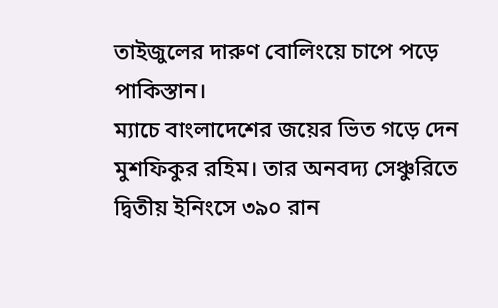তাইজুলের দারুণ বোলিংয়ে চাপে পড়ে পাকিস্তান।
ম্যাচে বাংলাদেশের জয়ের ভিত গড়ে দেন মুশফিকুর রহিম। তার অনবদ্য সেঞ্চুরিতে দ্বিতীয় ইনিংসে ৩৯০ রান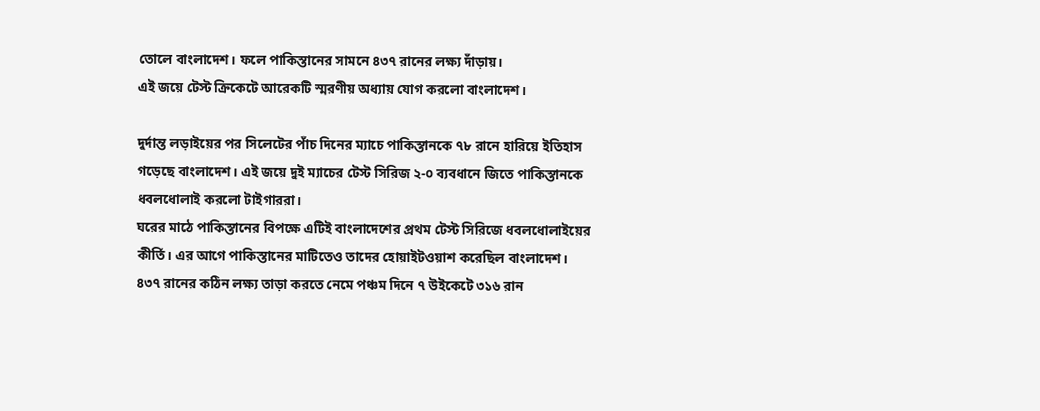তোলে বাংলাদেশ। ফলে পাকিস্তানের সামনে ৪৩৭ রানের লক্ষ্য দাঁড়ায়।
এই জয়ে টেস্ট ক্রিকেটে আরেকটি স্মরণীয় অধ্যায় যোগ করলো বাংলাদেশ।

দুর্দান্ত লড়াইয়ের পর সিলেটের পাঁচ দিনের ম্যাচে পাকিস্তানকে ৭৮ রানে হারিয়ে ইতিহাস গড়েছে বাংলাদেশ। এই জয়ে দুই ম্যাচের টেস্ট সিরিজ ২-০ ব্যবধানে জিতে পাকিস্তানকে ধবলধোলাই করলো টাইগাররা।
ঘরের মাঠে পাকিস্তানের বিপক্ষে এটিই বাংলাদেশের প্রথম টেস্ট সিরিজে ধবলধোলাইয়ের কীর্তি। এর আগে পাকিস্তানের মাটিতেও তাদের হোয়াইটওয়াশ করেছিল বাংলাদেশ।
৪৩৭ রানের কঠিন লক্ষ্য তাড়া করতে নেমে পঞ্চম দিনে ৭ উইকেটে ৩১৬ রান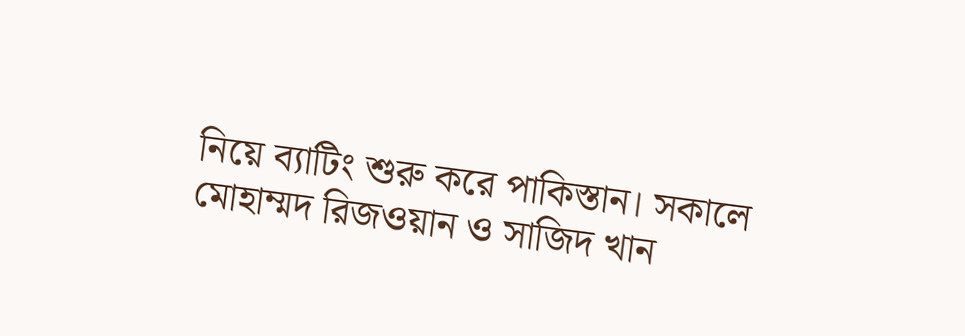নিয়ে ব্যাটিং শুরু করে পাকিস্তান। সকালে মোহাম্মদ রিজওয়ান ও সাজিদ খান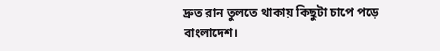দ্রুত রান তুলতে থাকায় কিছুটা চাপে পড়ে বাংলাদেশ।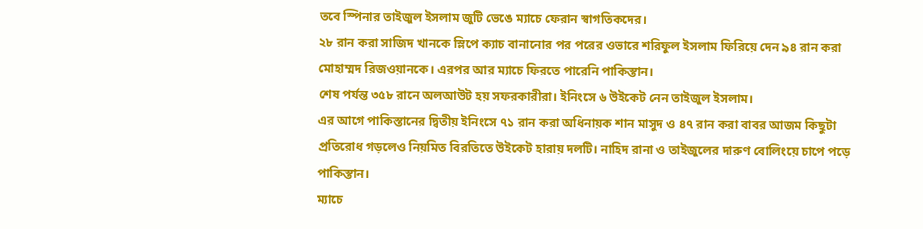তবে স্পিনার তাইজুল ইসলাম জুটি ভেঙে ম্যাচে ফেরান স্বাগতিকদের।
২৮ রান করা সাজিদ খানকে স্লিপে ক্যাচ বানানোর পর পরের ওভারে শরিফুল ইসলাম ফিরিয়ে দেন ৯৪ রান করা মোহাম্মদ রিজওয়ানকে। এরপর আর ম্যাচে ফিরতে পারেনি পাকিস্তান।
শেষ পর্যন্ত ৩৫৮ রানে অলআউট হয় সফরকারীরা। ইনিংসে ৬ উইকেট নেন তাইজুল ইসলাম।
এর আগে পাকিস্তানের দ্বিতীয় ইনিংসে ৭১ রান করা অধিনায়ক শান মাসুদ ও ৪৭ রান করা বাবর আজম কিছুটা প্রতিরোধ গড়লেও নিয়মিত বিরতিতে উইকেট হারায় দলটি। নাহিদ রানা ও তাইজুলের দারুণ বোলিংয়ে চাপে পড়ে পাকিস্তান।
ম্যাচে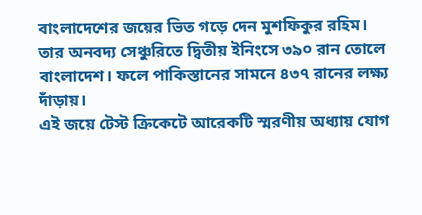বাংলাদেশের জয়ের ভিত গড়ে দেন মুশফিকুর রহিম। তার অনবদ্য সেঞ্চুরিতে দ্বিতীয় ইনিংসে ৩৯০ রান তোলে বাংলাদেশ। ফলে পাকিস্তানের সামনে ৪৩৭ রানের লক্ষ্য দাঁড়ায়।
এই জয়ে টেস্ট ক্রিকেটে আরেকটি স্মরণীয় অধ্যায় যোগ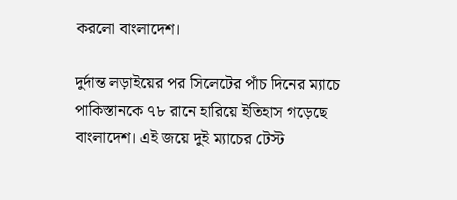করলো বাংলাদেশ।

দুর্দান্ত লড়াইয়ের পর সিলেটের পাঁচ দিনের ম্যাচে পাকিস্তানকে ৭৮ রানে হারিয়ে ইতিহাস গড়েছে বাংলাদেশ। এই জয়ে দুই ম্যাচের টেস্ট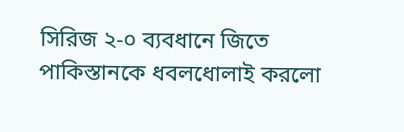সিরিজ ২-০ ব্যবধানে জিতে পাকিস্তানকে ধবলধোলাই করলো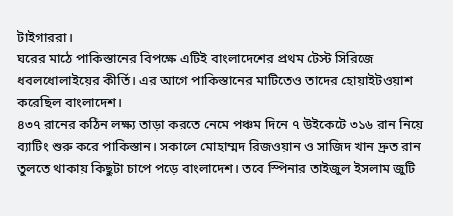টাইগাররা।
ঘরের মাঠে পাকিস্তানের বিপক্ষে এটিই বাংলাদেশের প্রথম টেস্ট সিরিজে ধবলধোলাইয়ের কীর্তি। এর আগে পাকিস্তানের মাটিতেও তাদের হোয়াইটওয়াশ করেছিল বাংলাদেশ।
৪৩৭ রানের কঠিন লক্ষ্য তাড়া করতে নেমে পঞ্চম দিনে ৭ উইকেটে ৩১৬ রান নিয়ে ব্যাটিং শুরু করে পাকিস্তান। সকালে মোহাম্মদ রিজওয়ান ও সাজিদ খান দ্রুত রান তুলতে থাকায় কিছুটা চাপে পড়ে বাংলাদেশ। তবে স্পিনার তাইজুল ইসলাম জুটি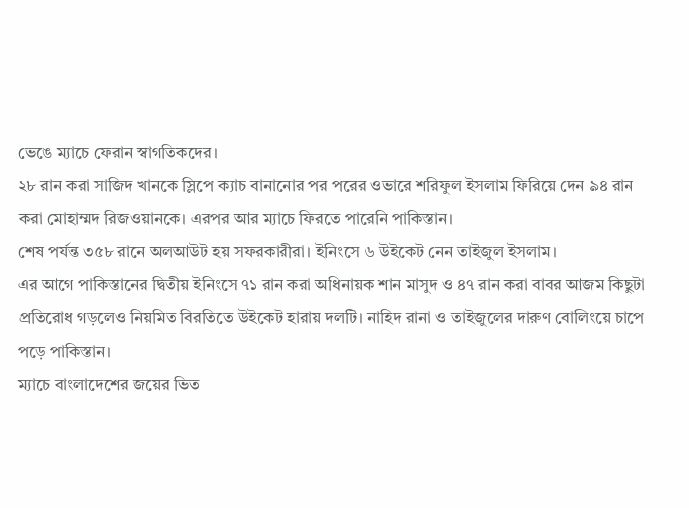ভেঙে ম্যাচে ফেরান স্বাগতিকদের।
২৮ রান করা সাজিদ খানকে স্লিপে ক্যাচ বানানোর পর পরের ওভারে শরিফুল ইসলাম ফিরিয়ে দেন ৯৪ রান করা মোহাম্মদ রিজওয়ানকে। এরপর আর ম্যাচে ফিরতে পারেনি পাকিস্তান।
শেষ পর্যন্ত ৩৫৮ রানে অলআউট হয় সফরকারীরা। ইনিংসে ৬ উইকেট নেন তাইজুল ইসলাম।
এর আগে পাকিস্তানের দ্বিতীয় ইনিংসে ৭১ রান করা অধিনায়ক শান মাসুদ ও ৪৭ রান করা বাবর আজম কিছুটা প্রতিরোধ গড়লেও নিয়মিত বিরতিতে উইকেট হারায় দলটি। নাহিদ রানা ও তাইজুলের দারুণ বোলিংয়ে চাপে পড়ে পাকিস্তান।
ম্যাচে বাংলাদেশের জয়ের ভিত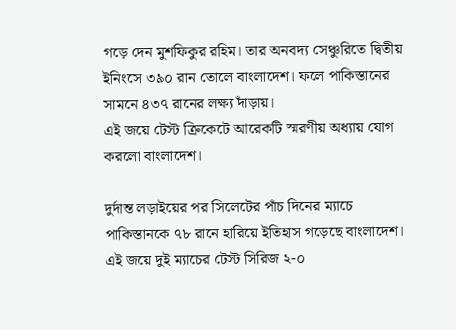গড়ে দেন মুশফিকুর রহিম। তার অনবদ্য সেঞ্চুরিতে দ্বিতীয় ইনিংসে ৩৯০ রান তোলে বাংলাদেশ। ফলে পাকিস্তানের সামনে ৪৩৭ রানের লক্ষ্য দাঁড়ায়।
এই জয়ে টেস্ট ক্রিকেটে আরেকটি স্মরণীয় অধ্যায় যোগ করলো বাংলাদেশ।

দুর্দান্ত লড়াইয়ের পর সিলেটের পাঁচ দিনের ম্যাচে পাকিস্তানকে ৭৮ রানে হারিয়ে ইতিহাস গড়েছে বাংলাদেশ। এই জয়ে দুই ম্যাচের টেস্ট সিরিজ ২-০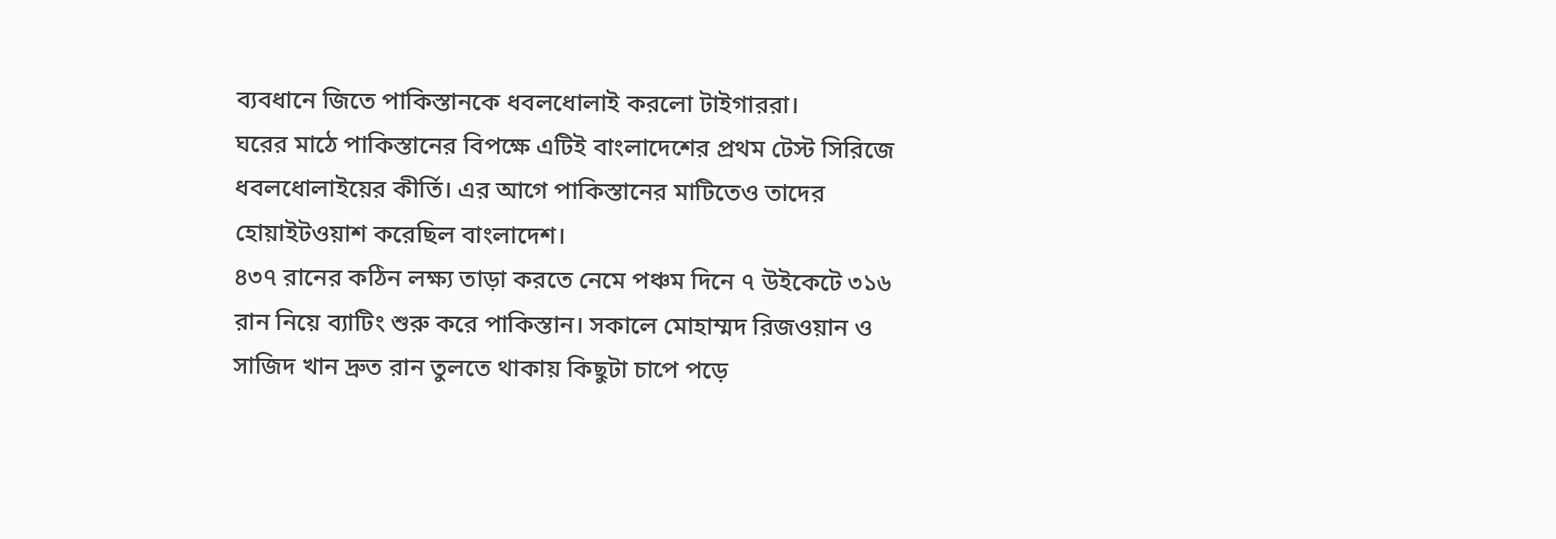ব্যবধানে জিতে পাকিস্তানকে ধবলধোলাই করলো টাইগাররা।
ঘরের মাঠে পাকিস্তানের বিপক্ষে এটিই বাংলাদেশের প্রথম টেস্ট সিরিজে ধবলধোলাইয়ের কীর্তি। এর আগে পাকিস্তানের মাটিতেও তাদের হোয়াইটওয়াশ করেছিল বাংলাদেশ।
৪৩৭ রানের কঠিন লক্ষ্য তাড়া করতে নেমে পঞ্চম দিনে ৭ উইকেটে ৩১৬ রান নিয়ে ব্যাটিং শুরু করে পাকিস্তান। সকালে মোহাম্মদ রিজওয়ান ও সাজিদ খান দ্রুত রান তুলতে থাকায় কিছুটা চাপে পড়ে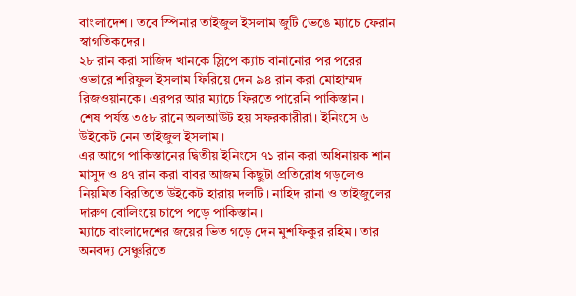বাংলাদেশ। তবে স্পিনার তাইজুল ইসলাম জুটি ভেঙে ম্যাচে ফেরান স্বাগতিকদের।
২৮ রান করা সাজিদ খানকে স্লিপে ক্যাচ বানানোর পর পরের ওভারে শরিফুল ইসলাম ফিরিয়ে দেন ৯৪ রান করা মোহাম্মদ রিজওয়ানকে। এরপর আর ম্যাচে ফিরতে পারেনি পাকিস্তান।
শেষ পর্যন্ত ৩৫৮ রানে অলআউট হয় সফরকারীরা। ইনিংসে ৬ উইকেট নেন তাইজুল ইসলাম।
এর আগে পাকিস্তানের দ্বিতীয় ইনিংসে ৭১ রান করা অধিনায়ক শান মাসুদ ও ৪৭ রান করা বাবর আজম কিছুটা প্রতিরোধ গড়লেও নিয়মিত বিরতিতে উইকেট হারায় দলটি। নাহিদ রানা ও তাইজুলের দারুণ বোলিংয়ে চাপে পড়ে পাকিস্তান।
ম্যাচে বাংলাদেশের জয়ের ভিত গড়ে দেন মুশফিকুর রহিম। তার অনবদ্য সেঞ্চুরিতে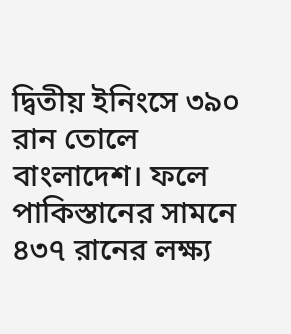দ্বিতীয় ইনিংসে ৩৯০ রান তোলে বাংলাদেশ। ফলে পাকিস্তানের সামনে ৪৩৭ রানের লক্ষ্য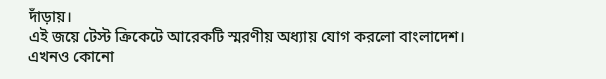দাঁড়ায়।
এই জয়ে টেস্ট ক্রিকেটে আরেকটি স্মরণীয় অধ্যায় যোগ করলো বাংলাদেশ।
এখনও কোনো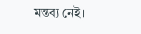মন্তব্য নেই।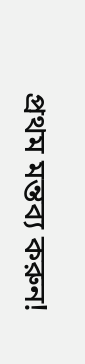প্রথম মন্তব্য করুন!